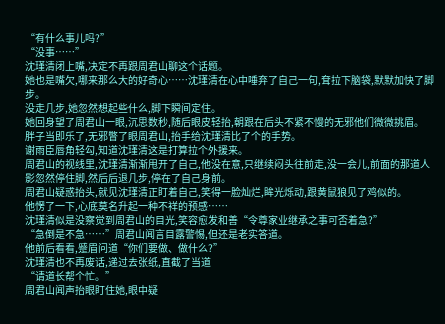“有什么事儿吗?”
“没事……”
沈瑾清闭上嘴,决定不再跟周君山聊这个话题。
她也是嘴欠,哪来那么大的好奇心……沈瑾清在心中唾弃了自己一句,耷拉下脑袋,默默加快了脚步。
没走几步,她忽然想起些什么,脚下瞬间定住。
她回身望了周君山一眼,沉思数秒,随后眼皮轻抬,朝跟在后头不紧不慢的无邪他们微微挑眉。
胖子当即乐了,无邪瞥了眼周君山,抬手给沈瑾清比了个的手势。
谢雨臣唇角轻勾,知道沈瑾清这是打算拉个外援来。
周君山的视线里,沈瑾清渐渐甩开了自己,他没在意,只继续闷头往前走,没一会儿,前面的那道人影忽然停住脚,然后后退几步,停在了自己身前。
周君山疑惑抬头,就见沈瑾清正盯着自己,笑得一脸灿烂,眸光烁动,跟黄鼠狼见了鸡似的。
他愣了一下,心底莫名升起一种不祥的预感……
沈瑾清似是没察觉到周君山的目光,笑容愈发和善“令尊家业继承之事可否着急?”
“急倒是不急……”周君山闻言目露警惕,但还是老实答道。
他前后看看,蹙眉问道“你们要做、做什么?”
沈瑾清也不再废话,递过去张纸,直截了当道
“请道长帮个忙。”
周君山闻声抬眼盯住她,眼中疑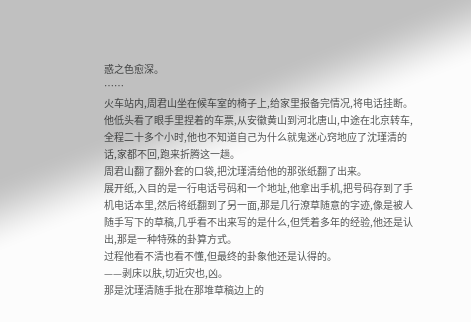惑之色愈深。
……
火车站内,周君山坐在候车室的椅子上,给家里报备完情况,将电话挂断。
他低头看了眼手里捏着的车票,从安徽黄山到河北唐山,中途在北京转车,全程二十多个小时,他也不知道自己为什么就鬼迷心窍地应了沈瑾清的话,家都不回,跑来折腾这一趟。
周君山翻了翻外套的口袋,把沈瑾清给他的那张纸翻了出来。
展开纸,入目的是一行电话号码和一个地址,他拿出手机,把号码存到了手机电话本里,然后将纸翻到了另一面,那是几行潦草随意的字迹,像是被人随手写下的草稿,几乎看不出来写的是什么,但凭着多年的经验,他还是认出,那是一种特殊的卦算方式。
过程他看不清也看不懂,但最终的卦象他还是认得的。
——剥床以肤,切近灾也,凶。
那是沈瑾清随手批在那堆草稿边上的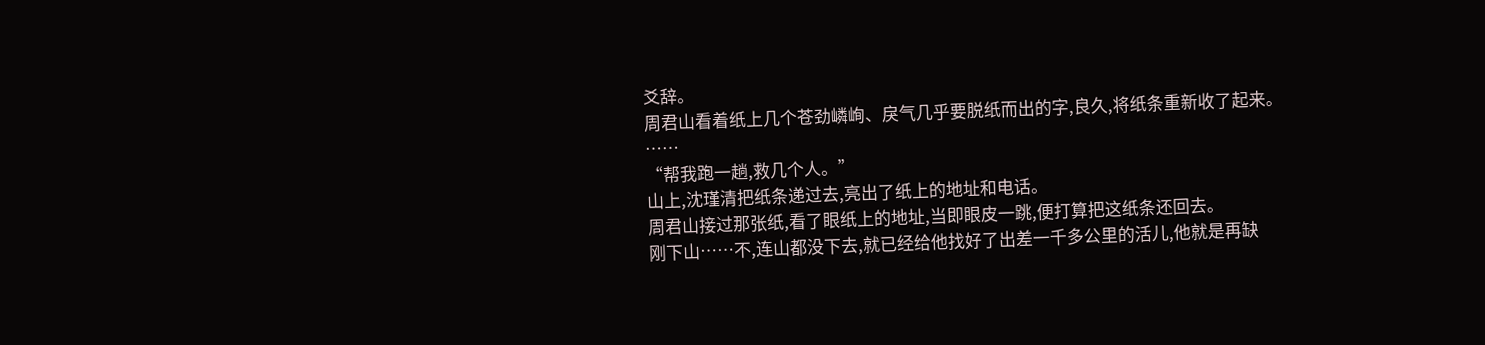爻辞。
周君山看着纸上几个苍劲嶙峋、戾气几乎要脱纸而出的字,良久,将纸条重新收了起来。
……
“帮我跑一趟,救几个人。”
山上,沈瑾清把纸条递过去,亮出了纸上的地址和电话。
周君山接过那张纸,看了眼纸上的地址,当即眼皮一跳,便打算把这纸条还回去。
刚下山……不,连山都没下去,就已经给他找好了出差一千多公里的活儿,他就是再缺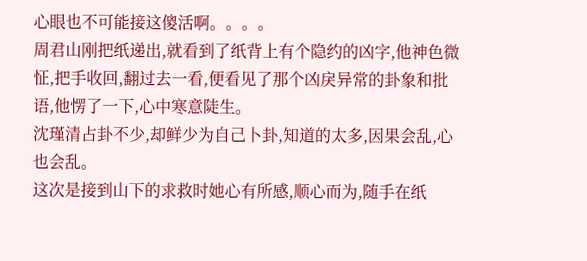心眼也不可能接这傻活啊。。。。
周君山刚把纸递出,就看到了纸背上有个隐约的凶字,他神色微怔,把手收回,翻过去一看,便看见了那个凶戾异常的卦象和批语,他愣了一下,心中寒意陡生。
沈瑾清占卦不少,却鲜少为自己卜卦,知道的太多,因果会乱,心也会乱。
这次是接到山下的求救时她心有所感,顺心而为,随手在纸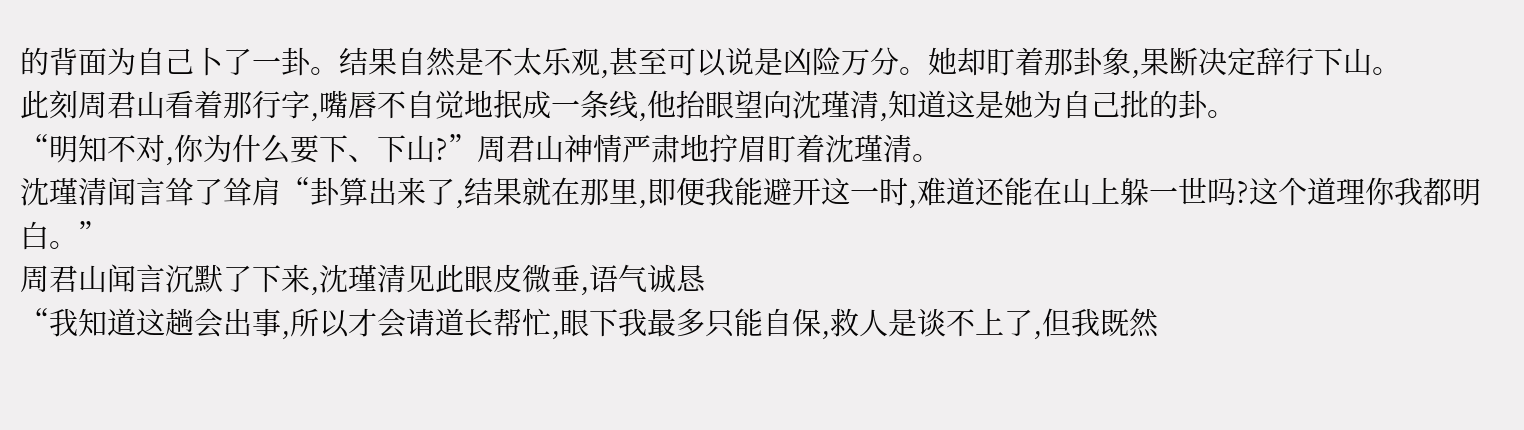的背面为自己卜了一卦。结果自然是不太乐观,甚至可以说是凶险万分。她却盯着那卦象,果断决定辞行下山。
此刻周君山看着那行字,嘴唇不自觉地抿成一条线,他抬眼望向沈瑾清,知道这是她为自己批的卦。
“明知不对,你为什么要下、下山?”周君山神情严肃地拧眉盯着沈瑾清。
沈瑾清闻言耸了耸肩“卦算出来了,结果就在那里,即便我能避开这一时,难道还能在山上躲一世吗?这个道理你我都明白。”
周君山闻言沉默了下来,沈瑾清见此眼皮微垂,语气诚恳
“我知道这趟会出事,所以才会请道长帮忙,眼下我最多只能自保,救人是谈不上了,但我既然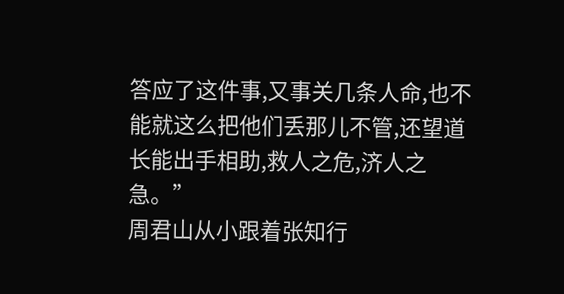答应了这件事,又事关几条人命,也不能就这么把他们丢那儿不管,还望道长能出手相助,救人之危,济人之急。”
周君山从小跟着张知行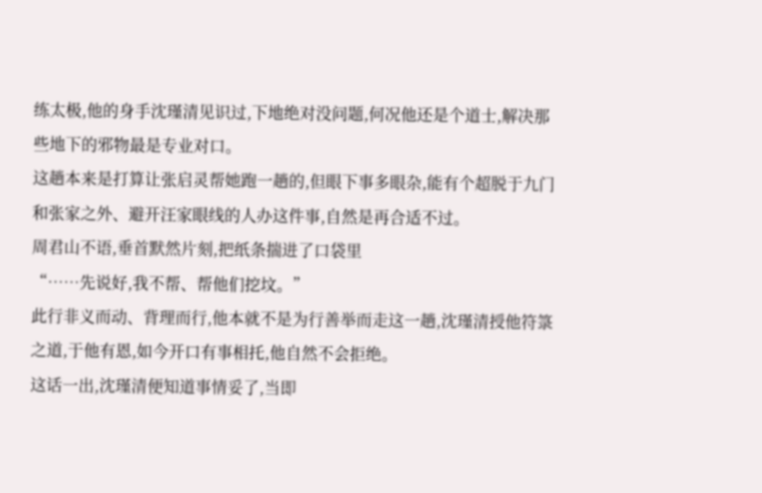练太极,他的身手沈瑾清见识过,下地绝对没问题,何况他还是个道士,解决那些地下的邪物最是专业对口。
这趟本来是打算让张启灵帮她跑一趟的,但眼下事多眼杂,能有个超脱于九门和张家之外、避开汪家眼线的人办这件事,自然是再合适不过。
周君山不语,垂首默然片刻,把纸条揣进了口袋里
“……先说好,我不帮、帮他们挖坟。”
此行非义而动、背理而行,他本就不是为行善举而走这一趟,沈瑾清授他符箓之道,于他有恩,如今开口有事相托,他自然不会拒绝。
这话一出,沈瑾清便知道事情妥了,当即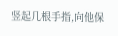竖起几根手指,向他保